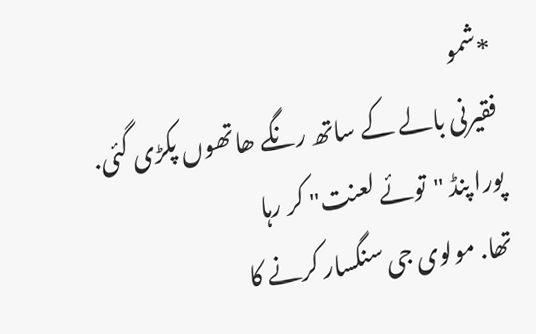*شمو
فقیرنی بالے کے ساتھ رنگے ھاتھوں پکڑی گئی. پورا پنڈ "توئے لعنت" کر رہا
تھا. مولوی جی سنگسار کرنے کا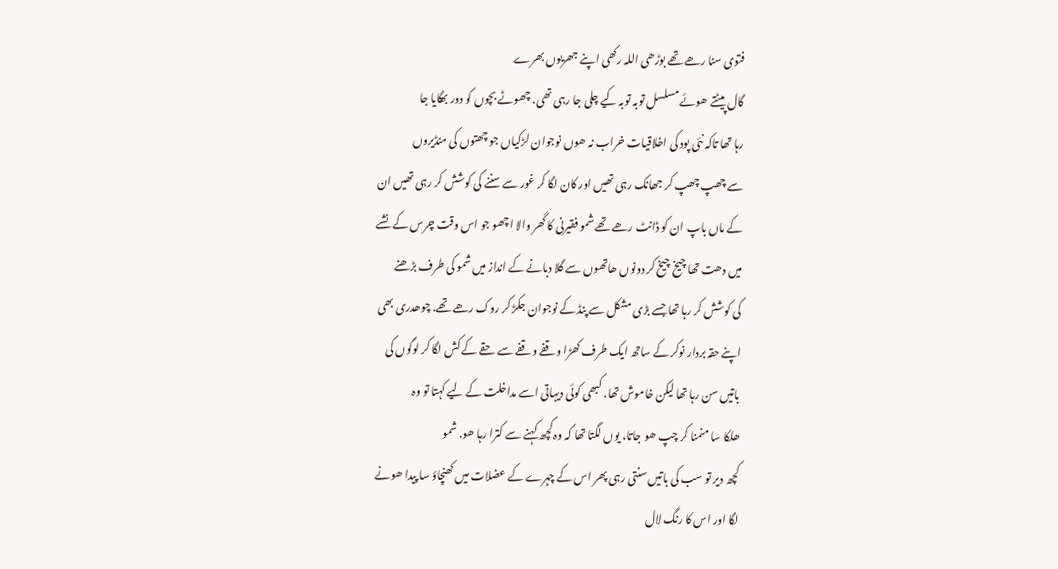فتوی سنا رھے تھے بوڑھی اللہ رکھی اپنے جھریوں بھرے
گال پیٹتے ھوئے مسلسل توبہ توبہ کیے چلی جا رہی تھی. چھوٹے بچوں کو دور بھگایا جا
رہا تھا تاکہ نئی پود کی اخلاقیات خراب نہ ھوں نوجوان لڑکیاں جو چھتوں کی منڈیروں
سے چھپ چھپ کر جھانک رہی تھیں اور کان لگا کر غور سے سننے کی کوشش کر رہی تھیں ان
کے ماں باپ ان کو ڈانٹ رھے تھے شمو فقیرنی کا گھر والا اچھو جو اس وقت چرس کے نشے
میں دھت تھا چیخ چیخ کر دونوں ھاتھوں سے گلا دبانے کے انداز میں شمو کی طرف بڑھنے
کی کوشش کر رہا تھا جسے بڑی مشکل سے پنڈ کے نوجوان جکڑ کر روک رھے تھے. چوھدری بھی
اپنے حقہ بردار نوکر کے ساتھ ایک طرف کھڑا وقفے وقفے سے حقے کے کش لگا کر لوگوں کی
باتیں سن رہا تھا لیکن خاموش تھا. کبھی کوئی دیہاتی اسے مداخلت کے لیے کہتا تو وہ
ھلکا سا منمنا کر چپ ھو جاتا، یوں لگتا تھا کہ وہ کچھ کہنے سے کترا رہا ھو. شمو
کچھ دیر تو سب کی باتیں سنتی رہی پھر اس کے چہرے کے عضلات میں کھنچاؤ سا پیدا ھونے
لگا اور اس کا رنگ لال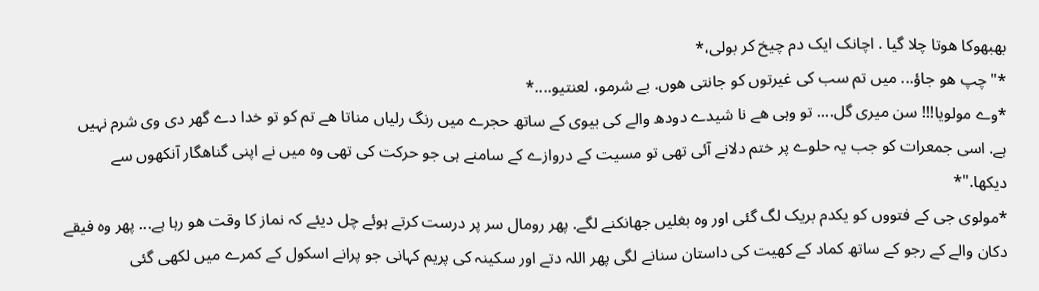بھبھوکا ھوتا چلا گیا . اچانک ایک دم چیخ کر بولی،*
*"چپ ھو جاؤ... میں تم سب کی غیرتوں کو جانتی ھوں. بے شرمو، لعنتیو....*
*وے مولویا!!! سن میری گل.... تو وہی ھے نا شیدے دودھ والے کی بیوی کے ساتھ حجرے میں رنگ رلیاں مناتا ھے تم کو تو خدا دے گھر دی وی شرم نہیں ہے. اسی جمعرات کو جب یہ حلوے پر ختم دلانے آئی تھی تو مسیت کے دروازے کے سامنے ہی جو حرکت کی تھی وہ میں نے اپنی گناھگار آنکھوں سے دیکھا."*
*مولوی جی کے فتووں کو یکدم بریک لگ گئی اور وہ بغلیں جھانکنے لگے. پھر رومال سر پر درست کرتے ہوئے چل دیئے کہ نماز کا وقت ھو رہا ہے... پھر وہ فیقے دکان والے کے رجو کے ساتھ کماد کے کھیت کی داستان سنانے لگی پھر اللہ دتے اور سکینہ کی پریم کہانی جو پرانے اسکول کے کمرے میں لکھی گئی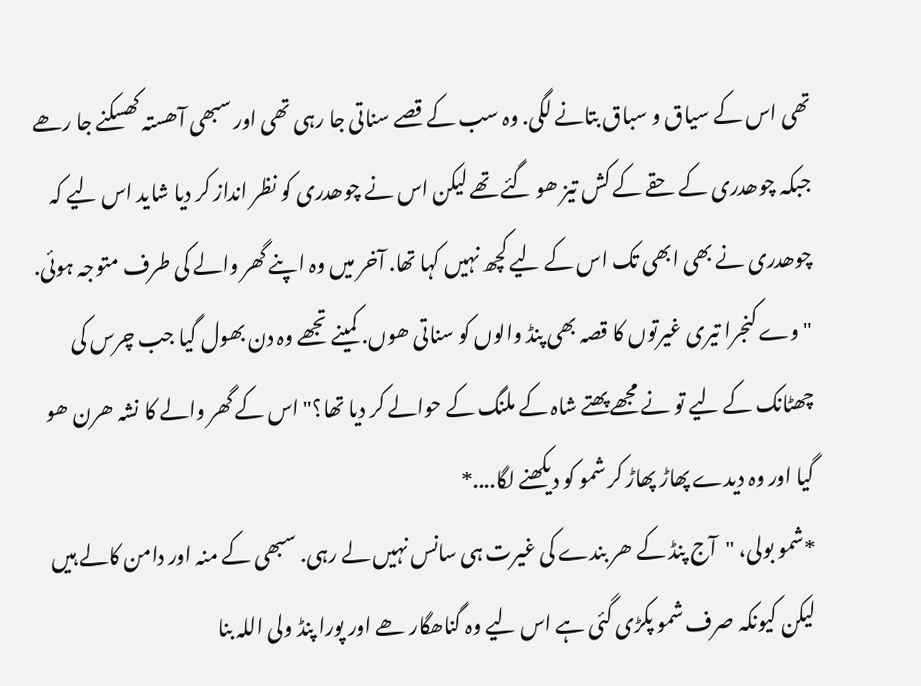تھی اس کے سیاق و سباق بتانے لگی. وہ سب کے قصے سناتی جا رہی تھی اور سبھی آھستہ کھسکنے جا رھے جبکہ چوھدری کے حقے کے کش تیز ھو گئے تھے لیکن اس نے چوھدری کو نظر انداز کر دیا شاید اس لیے کہ چوھدری نے بھی ابھی تک اس کے لیے کچھ نہیں کہا تھا. آخر میں وہ اپنے گھر والے کی طرف متوجہ ہوئی. "وے کنجرا تیری غیرتوں کا قصہ بھی پنڈ والوں کو سناتی ھوں. کمینے تجھے وہ دن بھول گیا جب چرس کی چھٹانک کے لیے تو نے مجھے پھتے شاہ کے ملنگ کے حوالے کر دیا تھا؟" اس کے گھر والے کا نشہ ھرن ھو گیا اور وہ دیدے پھاڑ پھاڑ کر شمو کو دیکھنے لگا....*
*شمو بولی، "آج پنڈ کے ھر بندے کی غیرت ہی سانس نہیں لے رہی. سبھی کے منہ اور دامن کالے ہیں لیکن کیونکہ صرف شمو پکڑی گئی ہے اس لیے وہ گناھگار ھے اور پورا پنڈ ولی اللہ بنا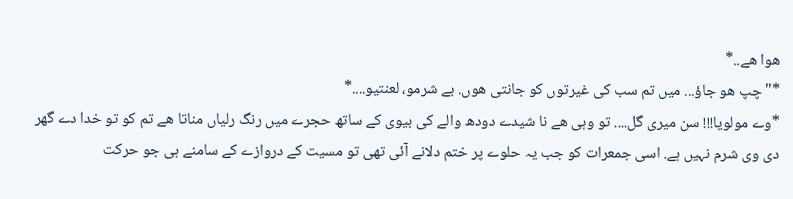ھوا ھے..*
*"چپ ھو جاؤ... میں تم سب کی غیرتوں کو جانتی ھوں. بے شرمو، لعنتیو....*
*وے مولویا!!! سن میری گل.... تو وہی ھے نا شیدے دودھ والے کی بیوی کے ساتھ حجرے میں رنگ رلیاں مناتا ھے تم کو تو خدا دے گھر دی وی شرم نہیں ہے. اسی جمعرات کو جب یہ حلوے پر ختم دلانے آئی تھی تو مسیت کے دروازے کے سامنے ہی جو حرکت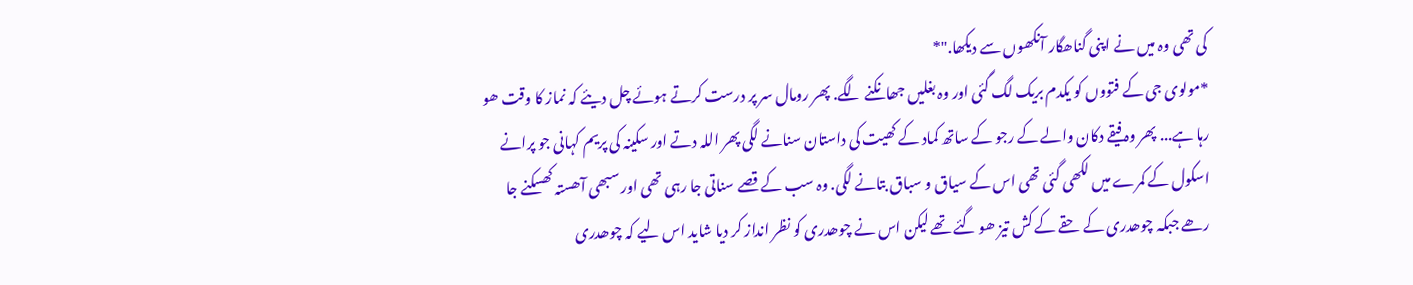کی تھی وہ میں نے اپنی گناھگار آنکھوں سے دیکھا."*
*مولوی جی کے فتووں کو یکدم بریک لگ گئی اور وہ بغلیں جھانکنے لگے. پھر رومال سر پر درست کرتے ہوئے چل دیئے کہ نماز کا وقت ھو رہا ہے... پھر وہ فیقے دکان والے کے رجو کے ساتھ کماد کے کھیت کی داستان سنانے لگی پھر اللہ دتے اور سکینہ کی پریم کہانی جو پرانے اسکول کے کمرے میں لکھی گئی تھی اس کے سیاق و سباق بتانے لگی. وہ سب کے قصے سناتی جا رہی تھی اور سبھی آھستہ کھسکنے جا رھے جبکہ چوھدری کے حقے کے کش تیز ھو گئے تھے لیکن اس نے چوھدری کو نظر انداز کر دیا شاید اس لیے کہ چوھدری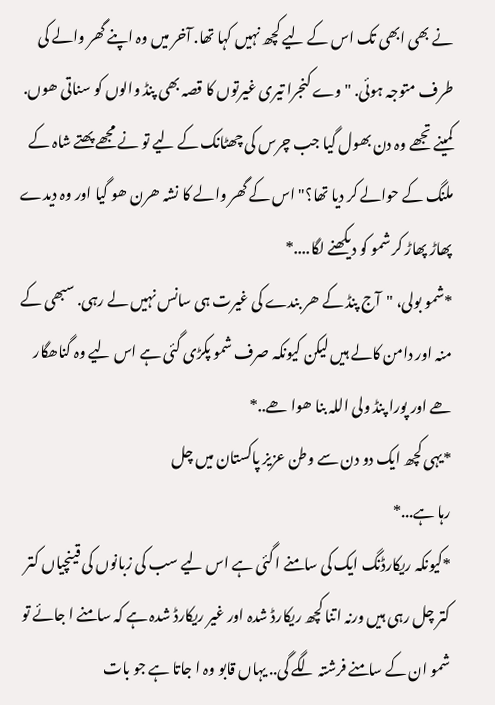نے بھی ابھی تک اس کے لیے کچھ نہیں کہا تھا. آخر میں وہ اپنے گھر والے کی طرف متوجہ ہوئی. "وے کنجرا تیری غیرتوں کا قصہ بھی پنڈ والوں کو سناتی ھوں. کمینے تجھے وہ دن بھول گیا جب چرس کی چھٹانک کے لیے تو نے مجھے پھتے شاہ کے ملنگ کے حوالے کر دیا تھا؟" اس کے گھر والے کا نشہ ھرن ھو گیا اور وہ دیدے پھاڑ پھاڑ کر شمو کو دیکھنے لگا....*
*شمو بولی، "آج پنڈ کے ھر بندے کی غیرت ہی سانس نہیں لے رہی. سبھی کے منہ اور دامن کالے ہیں لیکن کیونکہ صرف شمو پکڑی گئی ہے اس لیے وہ گناھگار ھے اور پورا پنڈ ولی اللہ بنا ھوا ھے..*
*یہی کچھ ایک دو دن سے وطن عزیز پاکستان میں چل
رہا ہے...*
*کیونکہ ریکارڈنگ ایک کی سامنے ا گئی ہے اس لیے سب کی زبانوں کی قینچیاں کتر کتر چل رہی ہیں ورنہ اتنا کچھ ریکارڈ شدہ اور غیر ریکارڈ شدہ ہے کہ سامنے ا جائے تو شمو ان کے سامنے فرشتہ لگے گی.. یہاں قابو وہ ا جاتا ہے جو بات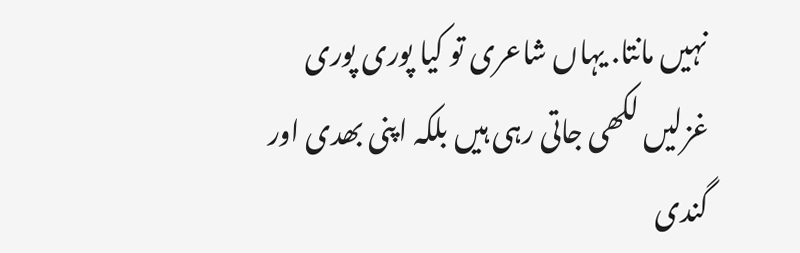نہیں مانتا. یہاں شاعری تو کیا پوری پوری غزلیں لکھی جاتی رہی ہیں بلکہ اپنی بھدی اور گندی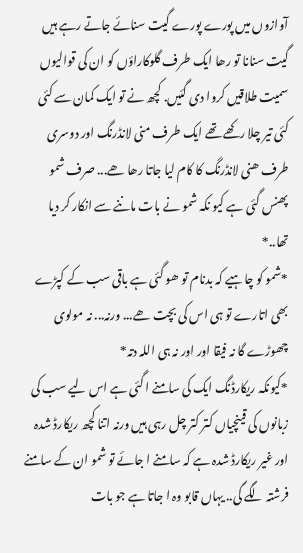آوازوں میں پورے پورے گیت سنائے جاتے رہے ہیں گیت سنانا تو رھا ایک طرف گلوکاراؤں کو ان کی قوالیوں سمیت طلاقیں کروا دی گئیں. کچھ نے تو ایک کمان سے کئی کئی تیر چلا رکھے تھے ایک طرف منی لانڈرنگ اور دوسری طرف ھنی لانڈرنگ کا کام لیا جاتا رھا ھے... صرف شمو پھنس گئی ہے کیو نکہ شمو نے بات ماننے سے انکار کر دیا تھا..*
*شمو کو چاہیے کہ بدنام تو ھو گئی ہے باقی سب کے کپڑے بھی اتارے تو ہی اس کی بچت ھے... ورنہ... نہ مولوی چھوڑے گا نہ فیقا اور اور نہ ہی اللہ دتہ*
*کیونکہ ریکارڈنگ ایک کی سامنے ا گئی ہے اس لیے سب کی زبانوں کی قینچیاں کتر کتر چل رہی ہیں ورنہ اتنا کچھ ریکارڈ شدہ اور غیر ریکارڈ شدہ ہے کہ سامنے ا جائے تو شمو ان کے سامنے فرشتہ لگے گی.. یہاں قابو وہ ا جاتا ہے جو بات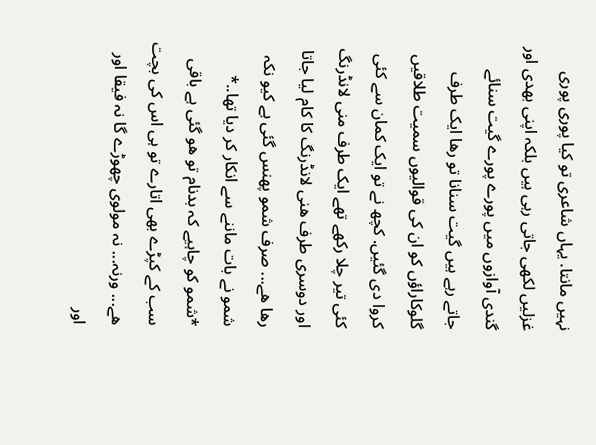نہیں مانتا. یہاں شاعری تو کیا پوری پوری غزلیں لکھی جاتی رہی ہیں بلکہ اپنی بھدی اور گندی آوازوں میں پورے پورے گیت سنائے جاتے رہے ہیں گیت سنانا تو رھا ایک طرف گلوکاراؤں کو ان کی قوالیوں سمیت طلاقیں کروا دی گئیں. کچھ نے تو ایک کمان سے کئی کئی تیر چلا رکھے تھے ایک طرف منی لانڈرنگ اور دوسری طرف ھنی لانڈرنگ کا کام لیا جاتا رھا ھے... صرف شمو پھنس گئی ہے کیو نکہ شمو نے بات ماننے سے انکار کر دیا تھا..*
*شمو کو چاہیے کہ بدنام تو ھو گئی ہے باقی سب کے کپڑے بھی اتارے تو ہی اس کی بچت ھے... ورنہ... نہ مولوی چھوڑے گا نہ فیقا اور اور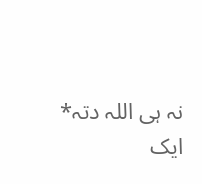نہ ہی اللہ دتہ*
ایک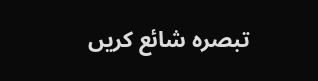تبصرہ شائع کریں